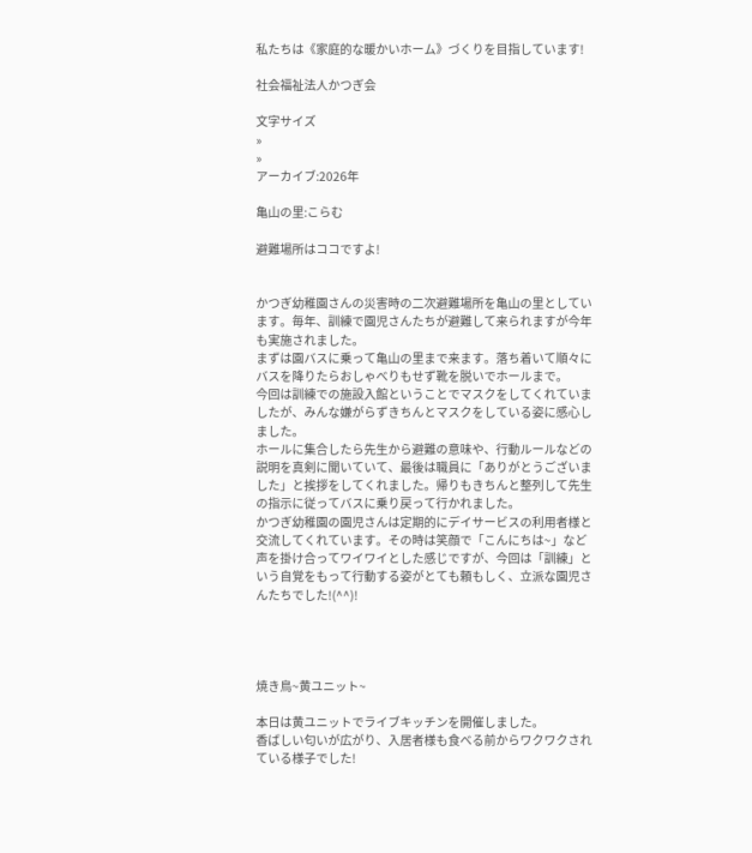私たちは《家庭的な暖かいホーム》づくりを目指しています!

社会福祉法人かつぎ会

文字サイズ
»
»
アーカイブ:2026年

亀山の里:こらむ

避難場所はココですよ!


かつぎ幼稚園さんの災害時の二次避難場所を亀山の里としています。毎年、訓練で園児さんたちが避難して来られますが今年も実施されました。
まずは園バスに乗って亀山の里まで来ます。落ち着いて順々にバスを降りたらおしゃべりもせず靴を脱いでホールまで。
今回は訓練での施設入館ということでマスクをしてくれていましたが、みんな嫌がらずきちんとマスクをしている姿に感心しました。
ホールに集合したら先生から避難の意味や、行動ルールなどの説明を真剣に聞いていて、最後は職員に「ありがとうございました」と挨拶をしてくれました。帰りもきちんと整列して先生の指示に従ってバスに乗り戻って行かれました。
かつぎ幼稚園の園児さんは定期的にデイサービスの利用者様と交流してくれています。その時は笑顔で「こんにちは~」など声を掛け合ってワイワイとした感じですが、今回は「訓練」という自覚をもって行動する姿がとても頼もしく、立派な園児さんたちでした!(^^)!




焼き鳥~黄ユニット~

本日は黄ユニットでライブキッチンを開催しました。
香ばしい匂いが広がり、入居者様も食べる前からワクワクされている様子でした!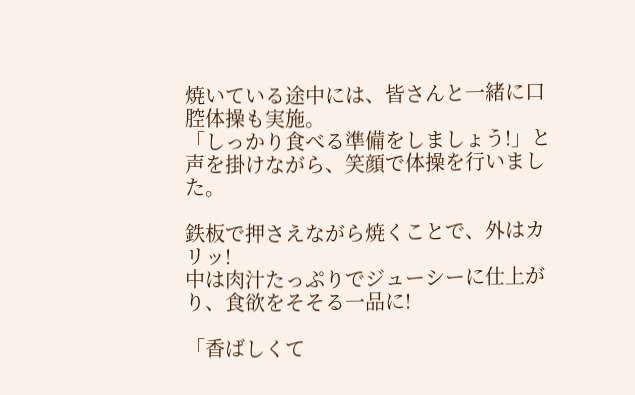焼いている途中には、皆さんと一緒に口腔体操も実施。
「しっかり食べる準備をしましょう!」と声を掛けながら、笑顔で体操を行いました。

鉄板で押さえながら焼くことで、外はカリッ!
中は肉汁たっぷりでジューシーに仕上がり、食欲をそそる一品に!

「香ばしくて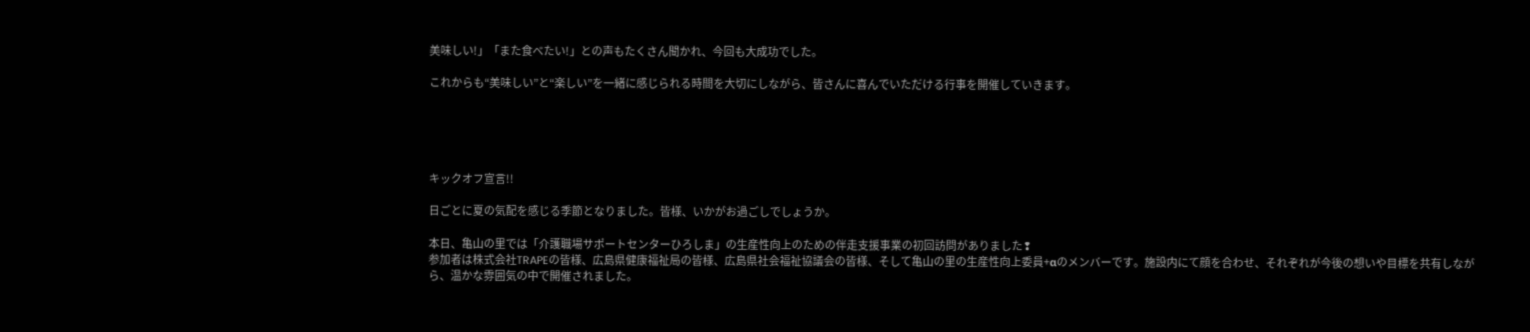美味しい!」「また食べたい!」との声もたくさん聞かれ、今回も大成功でした。

これからも“美味しい”と“楽しい”を一緒に感じられる時間を大切にしながら、皆さんに喜んでいただける行事を開催していきます。





キックオフ宣言!!

日ごとに夏の気配を感じる季節となりました。皆様、いかがお過ごしでしょうか。

本日、亀山の里では「介護職場サポートセンターひろしま」の生産性向上のための伴走支援事業の初回訪問がありました❢
参加者は株式会社TRAPEの皆様、広島県健康福祉局の皆様、広島県社会福祉協議会の皆様、そして亀山の里の生産性向上委員+αのメンバーです。施設内にて顔を合わせ、それぞれが今後の想いや目標を共有しながら、温かな雰囲気の中で開催されました。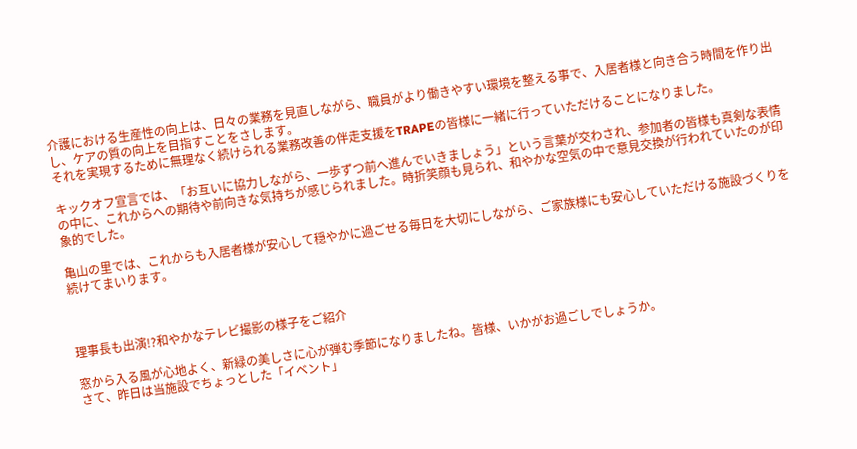介護における生産性の向上は、日々の業務を見直しながら、職員がより働きやすい環境を整える事で、入居者様と向き合う時間を作り出し、ケアの質の向上を目指すことをさします。
それを実現するために無理なく続けられる業務改善の伴走支援をTRAPEの皆様に一緒に行っていただけることになりました。

キックオフ宣言では、「お互いに協力しながら、一歩ずつ前へ進んでいきましょう」という言葉が交わされ、参加者の皆様も真剣な表情の中に、これからへの期待や前向きな気持ちが感じられました。時折笑顔も見られ、和やかな空気の中で意見交換が行われていたのが印象的でした。

亀山の里では、これからも入居者様が安心して穏やかに過ごせる毎日を大切にしながら、ご家族様にも安心していただける施設づくりを続けてまいります。



理事長も出演!?和やかなテレビ撮影の様子をご紹介

窓から入る風が心地よく、新緑の美しさに心が弾む季節になりましたね。皆様、いかがお過ごしでしょうか。
さて、昨日は当施設でちょっとした「イベント」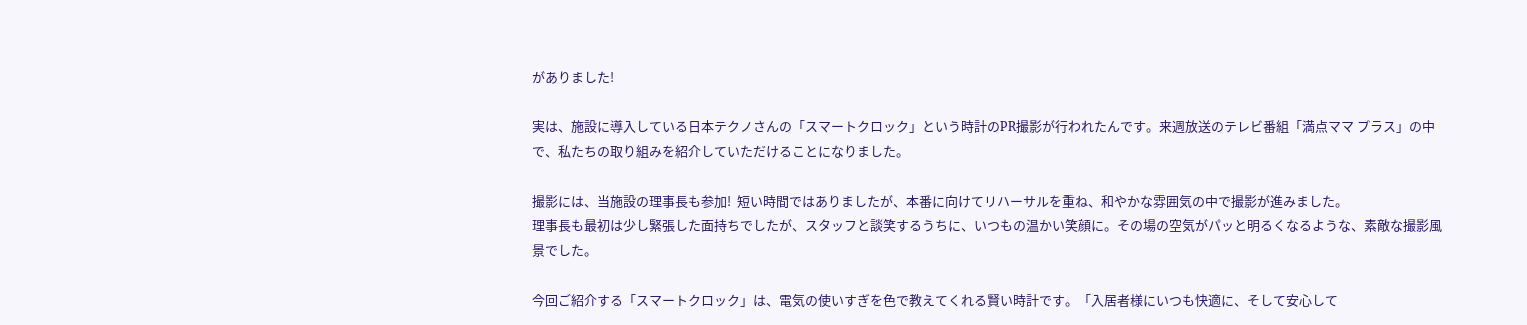がありました!

実は、施設に導入している日本テクノさんの「スマートクロック」という時計のPR撮影が行われたんです。来週放送のテレビ番組「満点ママ プラス」の中で、私たちの取り組みを紹介していただけることになりました。

撮影には、当施設の理事長も参加!  短い時間ではありましたが、本番に向けてリハーサルを重ね、和やかな雰囲気の中で撮影が進みました。
理事長も最初は少し緊張した面持ちでしたが、スタッフと談笑するうちに、いつもの温かい笑顔に。その場の空気がパッと明るくなるような、素敵な撮影風景でした。

今回ご紹介する「スマートクロック」は、電気の使いすぎを色で教えてくれる賢い時計です。「入居者様にいつも快適に、そして安心して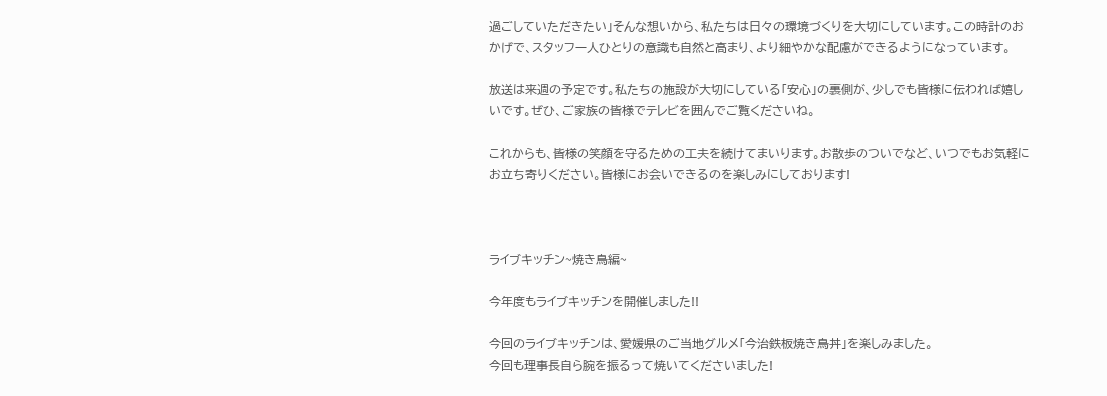過ごしていただきたい」そんな想いから、私たちは日々の環境づくりを大切にしています。この時計のおかげで、スタッフ一人ひとりの意識も自然と高まり、より細やかな配慮ができるようになっています。

放送は来週の予定です。私たちの施設が大切にしている「安心」の裏側が、少しでも皆様に伝われば嬉しいです。ぜひ、ご家族の皆様でテレビを囲んでご覧くださいね。

これからも、皆様の笑顔を守るための工夫を続けてまいります。お散歩のついでなど、いつでもお気軽にお立ち寄りください。皆様にお会いできるのを楽しみにしております!



ライブキッチン~焼き鳥編~

今年度もライブキッチンを開催しました!!

今回のライブキッチンは、愛媛県のご当地グルメ「今治鉄板焼き鳥丼」を楽しみました。
今回も理事長自ら腕を振るって焼いてくださいました!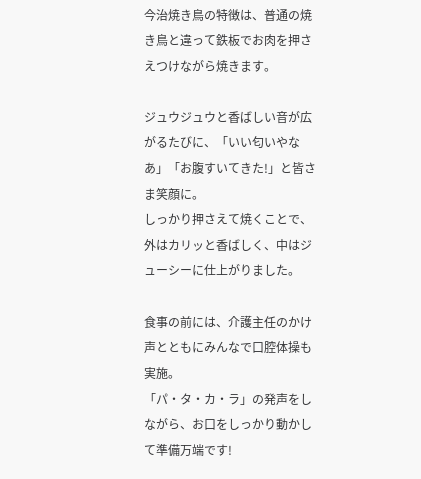今治焼き鳥の特徴は、普通の焼き鳥と違って鉄板でお肉を押さえつけながら焼きます。

ジュウジュウと香ばしい音が広がるたびに、「いい匂いやなあ」「お腹すいてきた!」と皆さま笑顔に。
しっかり押さえて焼くことで、外はカリッと香ばしく、中はジューシーに仕上がりました。

食事の前には、介護主任のかけ声とともにみんなで口腔体操も実施。
「パ・タ・カ・ラ」の発声をしながら、お口をしっかり動かして準備万端です!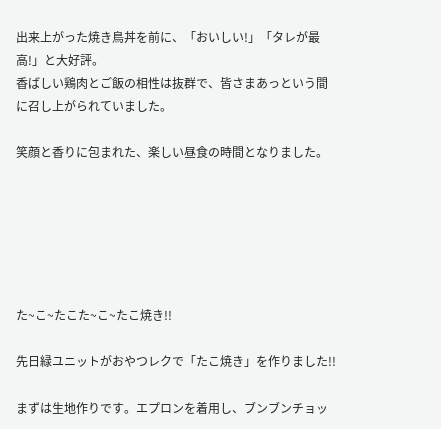出来上がった焼き鳥丼を前に、「おいしい!」「タレが最高!」と大好評。
香ばしい鶏肉とご飯の相性は抜群で、皆さまあっという間に召し上がられていました。

笑顔と香りに包まれた、楽しい昼食の時間となりました。






た~こ~たこた~こ~たこ焼き!!

先日緑ユニットがおやつレクで「たこ焼き」を作りました!!

まずは生地作りです。エプロンを着用し、ブンブンチョッ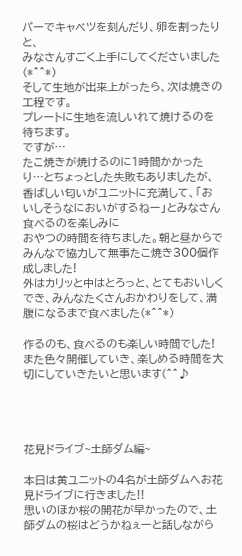パーでキャベツを刻んだり、卵を割ったりと、
みなさんすごく上手にしてくださいました(*^^*)
そして生地が出来上がったら、次は焼きの工程です。
プレートに生地を流しいれて焼けるのを待ちます。
ですが…
たこ焼きが焼けるのに1時間かかったり…とちょっとした失敗もありましたが、
香ばしい匂いがユニットに充満して、「おいしそうなにおいがするねー」とみなさん食べるのを楽しみに
おやつの時間を待ちました。朝と昼からでみんなで協力して無事たこ焼き300個作成しました!
外はカリッと中はとろっと、とてもおいしくでき、みんなたくさんおかわりをして、満腹になるまで食べました(*^^*)

作るのも、食べるのも楽しい時間でした!また色々開催していき、楽しめる時間を大切にしていきたいと思います(^^♪




花見ドライブ~土師ダム編~

本日は黄ユニットの4名が土師ダムへお花見ドライブに行きました!!
思いのほか桜の開花が早かったので、土師ダムの桜はどうかねぇーと話しながら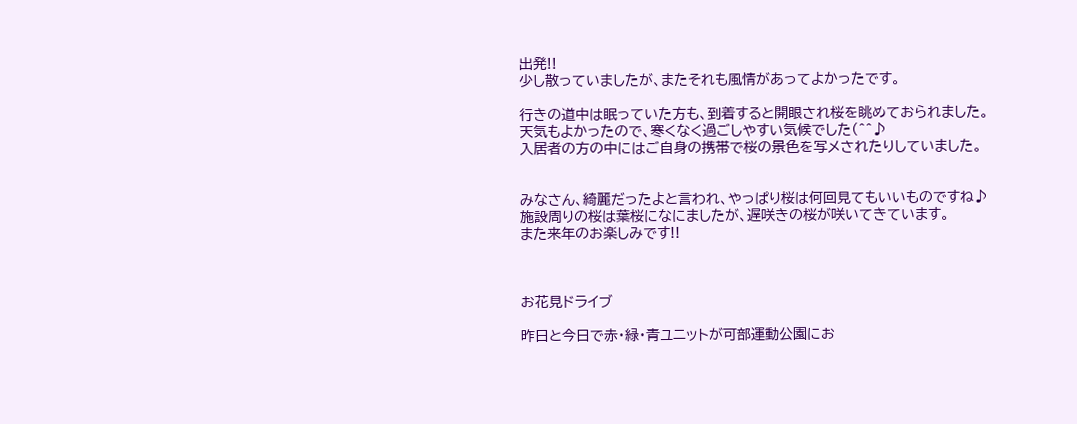出発!!
少し散っていましたが、またそれも風情があってよかったです。

行きの道中は眠っていた方も、到着すると開眼され桜を眺めておられました。
天気もよかったので、寒くなく過ごしやすい気候でした(^^♪
入居者の方の中にはご自身の携帯で桜の景色を写メされたりしていました。


みなさん、綺麗だったよと言われ、やっぱり桜は何回見てもいいものですね♪
施設周りの桜は葉桜になにましたが、遅咲きの桜が咲いてきています。
また来年のお楽しみです!!



お花見ドライブ

昨日と今日で赤・緑・青ユニットが可部運動公園にお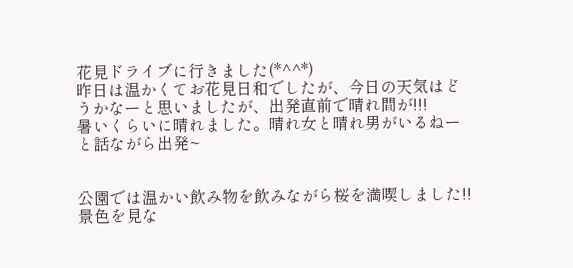花見ドライブに行きました(*^^*)
昨日は温かくてお花見日和でしたが、今日の天気はどうかなーと思いましたが、出発直前で晴れ間が!!!
暑いくらいに晴れました。晴れ女と晴れ男がいるねーと話ながら出発~


公園では温かい飲み物を飲みながら桜を満喫しました!!
景色を見な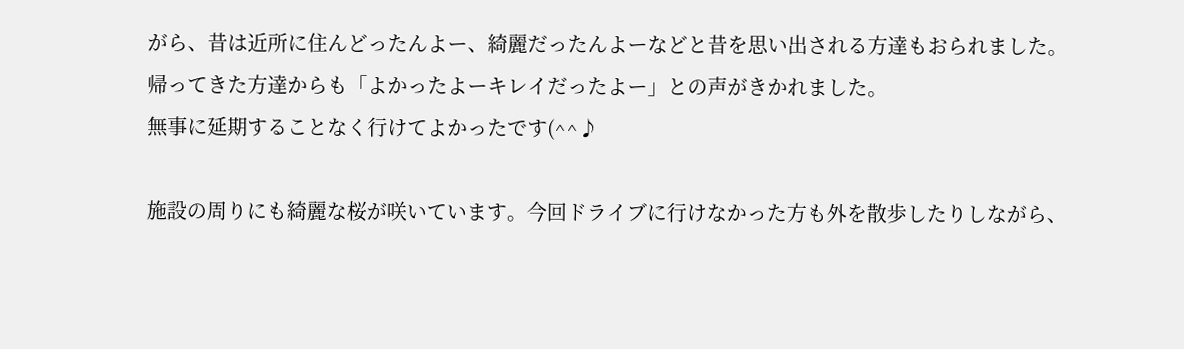がら、昔は近所に住んどったんよー、綺麗だったんよーなどと昔を思い出される方達もおられました。
帰ってきた方達からも「よかったよーキレイだったよー」との声がきかれました。
無事に延期することなく行けてよかったです(^^♪

施設の周りにも綺麗な桜が咲いています。今回ドライブに行けなかった方も外を散歩したりしながら、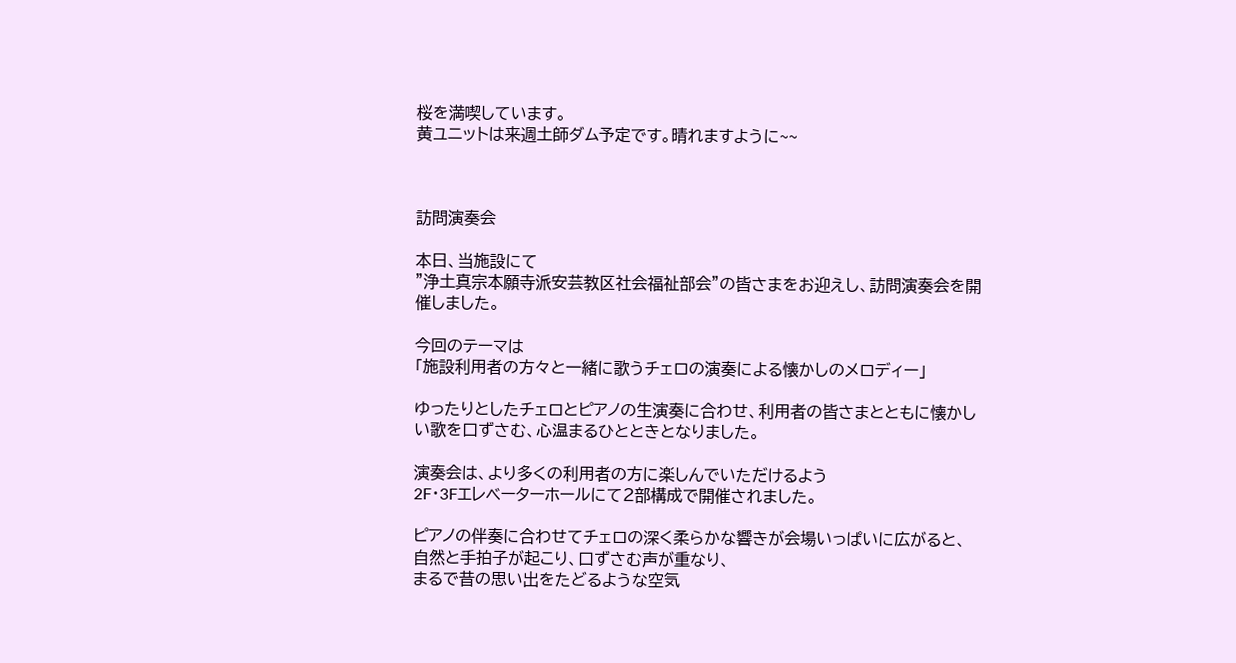桜を満喫しています。
黄ユニットは来週土師ダム予定です。晴れますように~~



訪問演奏会

本日、当施設にて
”浄土真宗本願寺派安芸教区社会福祉部会”の皆さまをお迎えし、訪問演奏会を開催しました。

今回のテーマは
「施設利用者の方々と一緒に歌うチェロの演奏による懐かしのメロディー」

ゆったりとしたチェロとピアノの生演奏に合わせ、利用者の皆さまとともに懐かしい歌を口ずさむ、心温まるひとときとなりました。

演奏会は、より多くの利用者の方に楽しんでいただけるよう
2F・3Fエレベーターホールにて2部構成で開催されました。

ピアノの伴奏に合わせてチェロの深く柔らかな響きが会場いっぱいに広がると、
自然と手拍子が起こり、口ずさむ声が重なり、
まるで昔の思い出をたどるような空気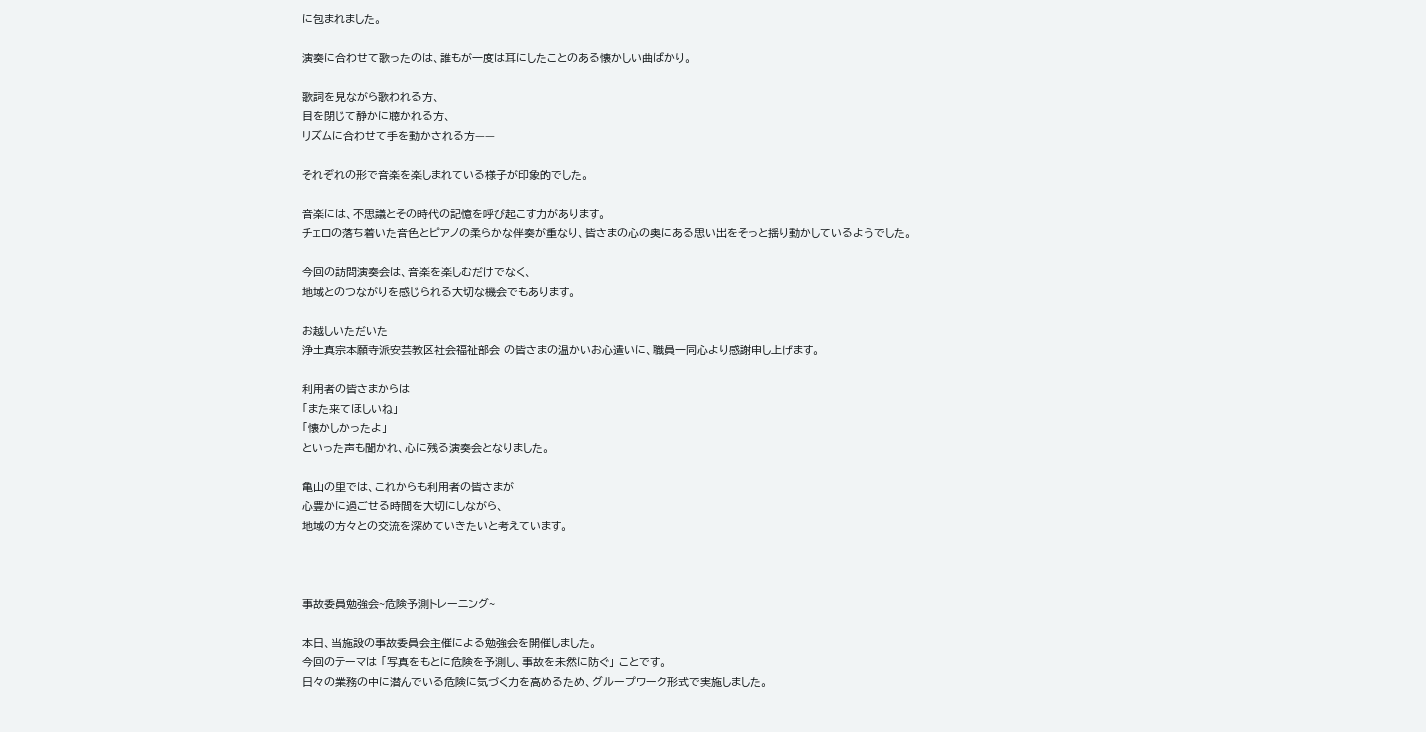に包まれました。

演奏に合わせて歌ったのは、誰もが一度は耳にしたことのある懐かしい曲ばかり。

歌詞を見ながら歌われる方、
目を閉じて静かに聴かれる方、
リズムに合わせて手を動かされる方——

それぞれの形で音楽を楽しまれている様子が印象的でした。

音楽には、不思議とその時代の記憶を呼び起こす力があります。
チェロの落ち着いた音色とピアノの柔らかな伴奏が重なり、皆さまの心の奥にある思い出をそっと揺り動かしているようでした。

今回の訪問演奏会は、音楽を楽しむだけでなく、
地域とのつながりを感じられる大切な機会でもあります。

お越しいただいた
浄土真宗本願寺派安芸教区社会福祉部会 の皆さまの温かいお心遣いに、職員一同心より感謝申し上げます。

利用者の皆さまからは
「また来てほしいね」
「懐かしかったよ」
といった声も聞かれ、心に残る演奏会となりました。

亀山の里では、これからも利用者の皆さまが
心豊かに過ごせる時間を大切にしながら、
地域の方々との交流を深めていきたいと考えています。



事故委員勉強会~危険予測トレーニング~

本日、当施設の事故委員会主催による勉強会を開催しました。
今回のテーマは 「写真をもとに危険を予測し、事故を未然に防ぐ」 ことです。
日々の業務の中に潜んでいる危険に気づく力を高めるため、グループワーク形式で実施しました。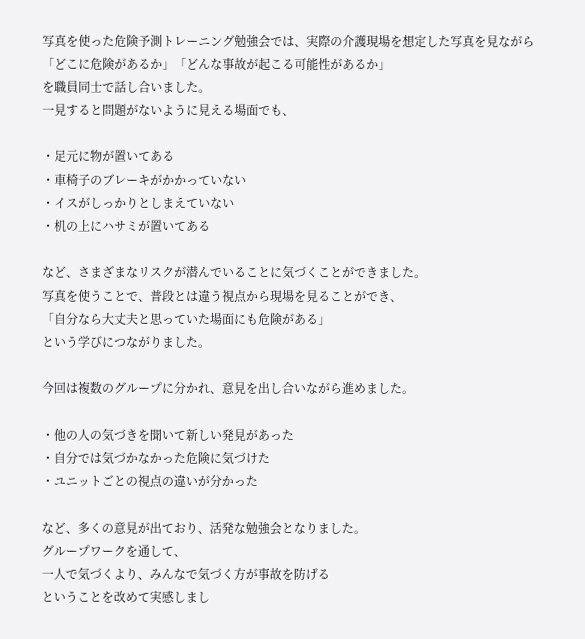写真を使った危険予測トレーニング勉強会では、実際の介護現場を想定した写真を見ながら
「どこに危険があるか」「どんな事故が起こる可能性があるか」
を職員同士で話し合いました。
一見すると問題がないように見える場面でも、

・足元に物が置いてある
・車椅子のブレーキがかかっていない
・イスがしっかりとしまえていない
・机の上にハサミが置いてある

など、さまざまなリスクが潜んでいることに気づくことができました。
写真を使うことで、普段とは違う視点から現場を見ることができ、
「自分なら大丈夫と思っていた場面にも危険がある」
という学びにつながりました。

今回は複数のグループに分かれ、意見を出し合いながら進めました。

・他の人の気づきを聞いて新しい発見があった
・自分では気づかなかった危険に気づけた
・ユニットごとの視点の違いが分かった

など、多くの意見が出ており、活発な勉強会となりました。
グループワークを通して、
一人で気づくより、みんなで気づく方が事故を防げる
ということを改めて実感しまし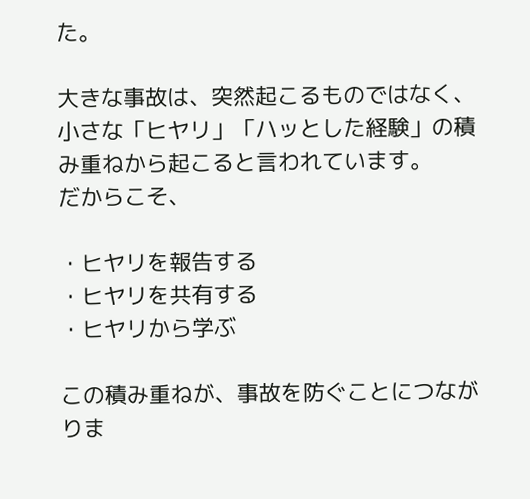た。

大きな事故は、突然起こるものではなく、
小さな「ヒヤリ」「ハッとした経験」の積み重ねから起こると言われています。
だからこそ、

・ヒヤリを報告する
・ヒヤリを共有する
・ヒヤリから学ぶ

この積み重ねが、事故を防ぐことにつながりま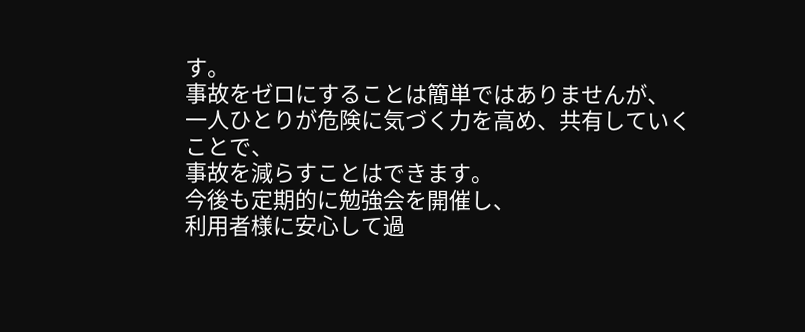す。
事故をゼロにすることは簡単ではありませんが、
一人ひとりが危険に気づく力を高め、共有していくことで、
事故を減らすことはできます。
今後も定期的に勉強会を開催し、
利用者様に安心して過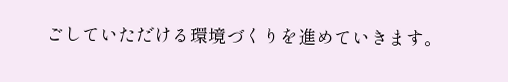ごしていただける環境づくりを進めていきます。